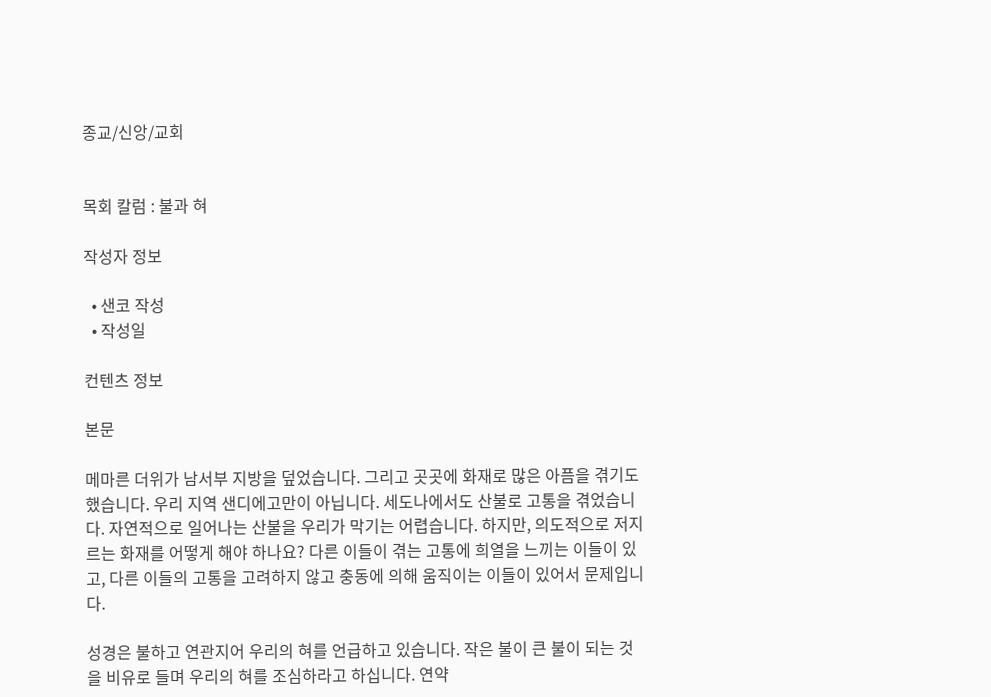종교/신앙/교회


목회 칼럼 : 불과 혀

작성자 정보

  • 샌코 작성
  • 작성일

컨텐츠 정보

본문

메마른 더위가 남서부 지방을 덮었습니다. 그리고 곳곳에 화재로 많은 아픔을 겪기도 했습니다. 우리 지역 샌디에고만이 아닙니다. 세도나에서도 산불로 고통을 겪었습니다. 자연적으로 일어나는 산불을 우리가 막기는 어렵습니다. 하지만, 의도적으로 저지르는 화재를 어떻게 해야 하나요? 다른 이들이 겪는 고통에 희열을 느끼는 이들이 있고, 다른 이들의 고통을 고려하지 않고 충동에 의해 움직이는 이들이 있어서 문제입니다.

성경은 불하고 연관지어 우리의 혀를 언급하고 있습니다. 작은 불이 큰 불이 되는 것을 비유로 들며 우리의 혀를 조심하라고 하십니다. 연약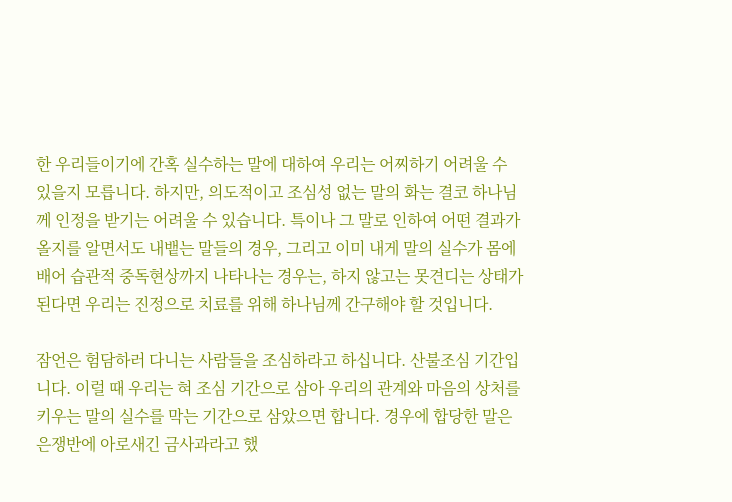한 우리들이기에 간혹 실수하는 말에 대하여 우리는 어찌하기 어려울 수 있을지 모릅니다. 하지만, 의도적이고 조심성 없는 말의 화는 결코 하나님께 인정을 받기는 어려울 수 있습니다. 특이나 그 말로 인하여 어떤 결과가 올지를 알면서도 내뱉는 말들의 경우, 그리고 이미 내게 말의 실수가 몸에 배어 습관적 중독현상까지 나타나는 경우는, 하지 않고는 못견디는 상태가 된다면 우리는 진정으로 치료를 위해 하나님께 간구해야 할 것입니다.

잠언은 험담하러 다니는 사람들을 조심하라고 하십니다. 산불조심 기간입니다. 이럴 때 우리는 혀 조심 기간으로 삼아 우리의 관계와 마음의 상처를 키우는 말의 실수를 막는 기간으로 삼았으면 합니다. 경우에 합당한 말은 은쟁반에 아로새긴 금사과라고 했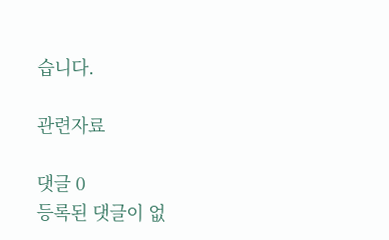습니다.

관련자료

댓글 0
등록된 댓글이 없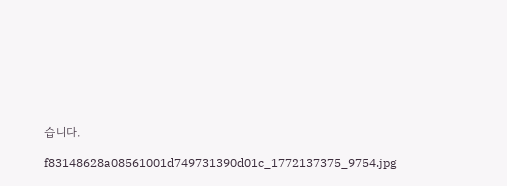습니다.

f83148628a08561001d749731390d01c_1772137375_9754.jpg